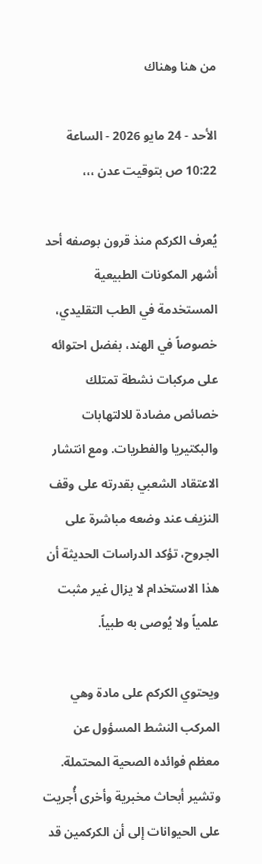من هنا وهناك

الأحد - 24 مايو 2026 - الساعة 10:22 ص بتوقيت عدن ،،،

يُعرف الكركم منذ قرون بوصفه أحد أشهر المكونات الطبيعية المستخدمة في الطب التقليدي، خصوصاً في الهند، بفضل احتوائه على مركبات نشطة تمتلك خصائص مضادة للالتهابات والبكتيريا والفطريات. ومع انتشار الاعتقاد الشعبي بقدرته على وقف النزيف عند وضعه مباشرة على الجروح، تؤكد الدراسات الحديثة أن هذا الاستخدام لا يزال غير مثبت علمياً ولا يُوصى به طبياً.

ويحتوي الكركم على مادة وهي المركب النشط المسؤول عن معظم فوائده الصحية المحتملة. وتشير أبحاث مخبرية وأخرى أُجريت على الحيوانات إلى أن الكركمين قد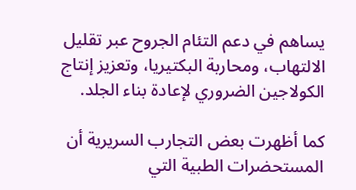يساهم في دعم التئام الجروح عبر تقليل الالتهاب، ومحاربة البكتيريا، وتعزيز إنتاج الكولاجين الضروري لإعادة بناء الجلد.

كما أظهرت بعض التجارب السريرية أن المستحضرات الطبية التي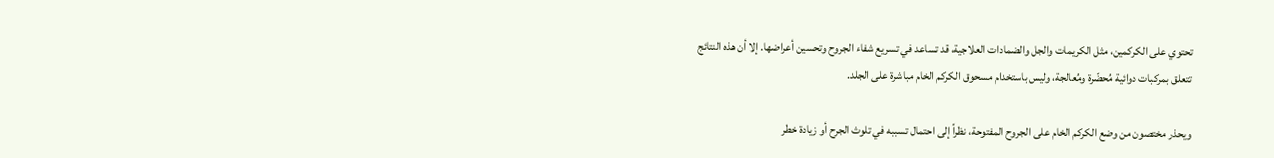تحتوي على الكركمين، مثل الكريمات والجل والضمادات العلاجية، قد تساعد في تسريع شفاء الجروح وتحسين أعراضها. إلا أن هذه النتائج تتعلق بمركبات دوائية مُحضّرة ومُعالجة، وليس باستخدام مسحوق الكركم الخام مباشرة على الجلد.

ويحذر مختصون من وضع الكركم الخام على الجروح المفتوحة، نظراً إلى احتمال تسببه في تلوث الجرح أو زيادة خطر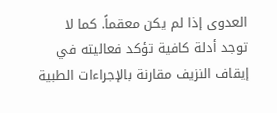العدوى إذا لم يكن معقماً. كما لا توجد أدلة كافية تؤكد فعاليته في إيقاف النزيف مقارنة بالإجراءات الطبية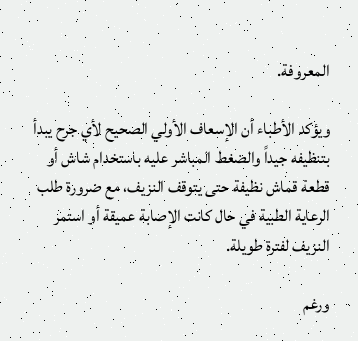المعروفة.

ويؤكد الأطباء أن الإسعاف الأولي الصحيح لأي جرح يبدأ بتنظيفه جيداً والضغط المباشر عليه باستخدام شاش أو قطعة قماش نظيفة حتى يتوقف النزيف، مع ضرورة طلب الرعاية الطبية في حال كانت الإصابة عميقة أو استمر النزيف لفترة طويلة.

ورغم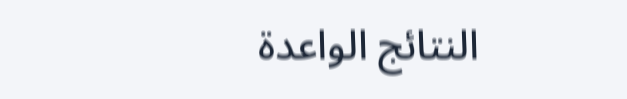النتائج الواعدة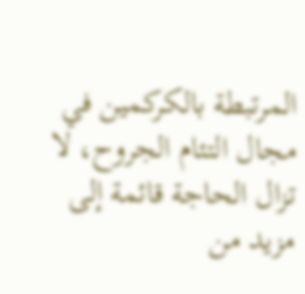المرتبطة بالكركمين في مجال التئام الجروح، لا تزال الحاجة قائمة إلى مزيد من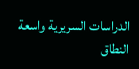الدراسات السريرية واسعة النطاق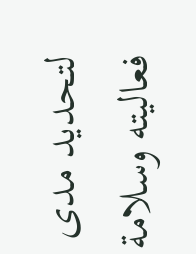لتحديد مدى فعاليته وسلامة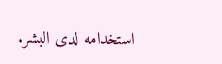استخدامه لدى البشر.